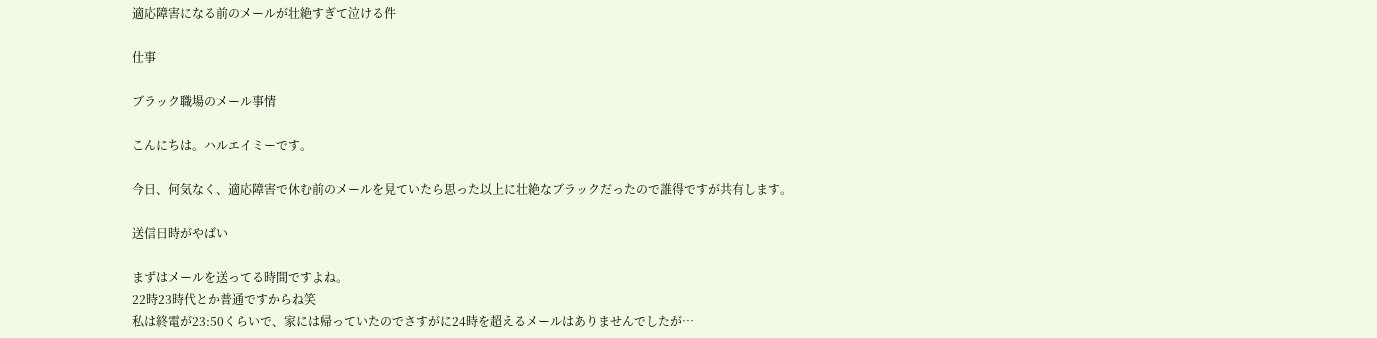適応障害になる前のメールが壮絶すぎて泣ける件

仕事

ブラック職場のメール事情

こんにちは。ハルエイミーです。

今日、何気なく、適応障害で休む前のメールを見ていたら思った以上に壮絶なブラックだったので誰得ですが共有します。

送信日時がやばい

まずはメールを送ってる時間ですよね。
22時23時代とか普通ですからね笑
私は終電が23:50くらいで、家には帰っていたのでさすがに24時を超えるメールはありませんでしたが…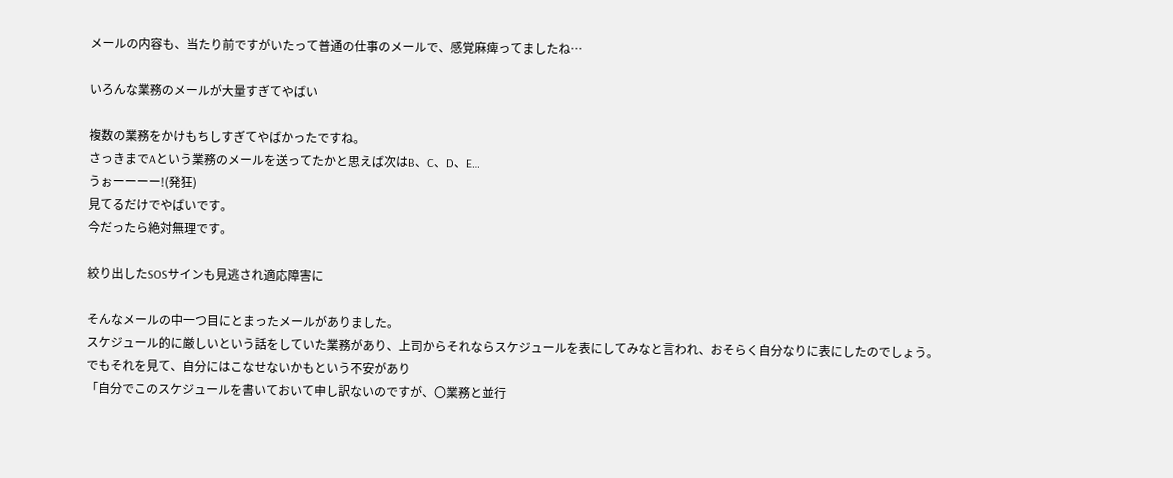メールの内容も、当たり前ですがいたって普通の仕事のメールで、感覚麻痺ってましたね…

いろんな業務のメールが大量すぎてやばい

複数の業務をかけもちしすぎてやばかったですね。
さっきまでAという業務のメールを送ってたかと思えば次はB、C、D、E…
うぉーーーー!(発狂)
見てるだけでやばいです。
今だったら絶対無理です。

絞り出したSOSサインも見逃され適応障害に

そんなメールの中一つ目にとまったメールがありました。
スケジュール的に厳しいという話をしていた業務があり、上司からそれならスケジュールを表にしてみなと言われ、おそらく自分なりに表にしたのでしょう。
でもそれを見て、自分にはこなせないかもという不安があり
「自分でこのスケジュールを書いておいて申し訳ないのですが、〇業務と並行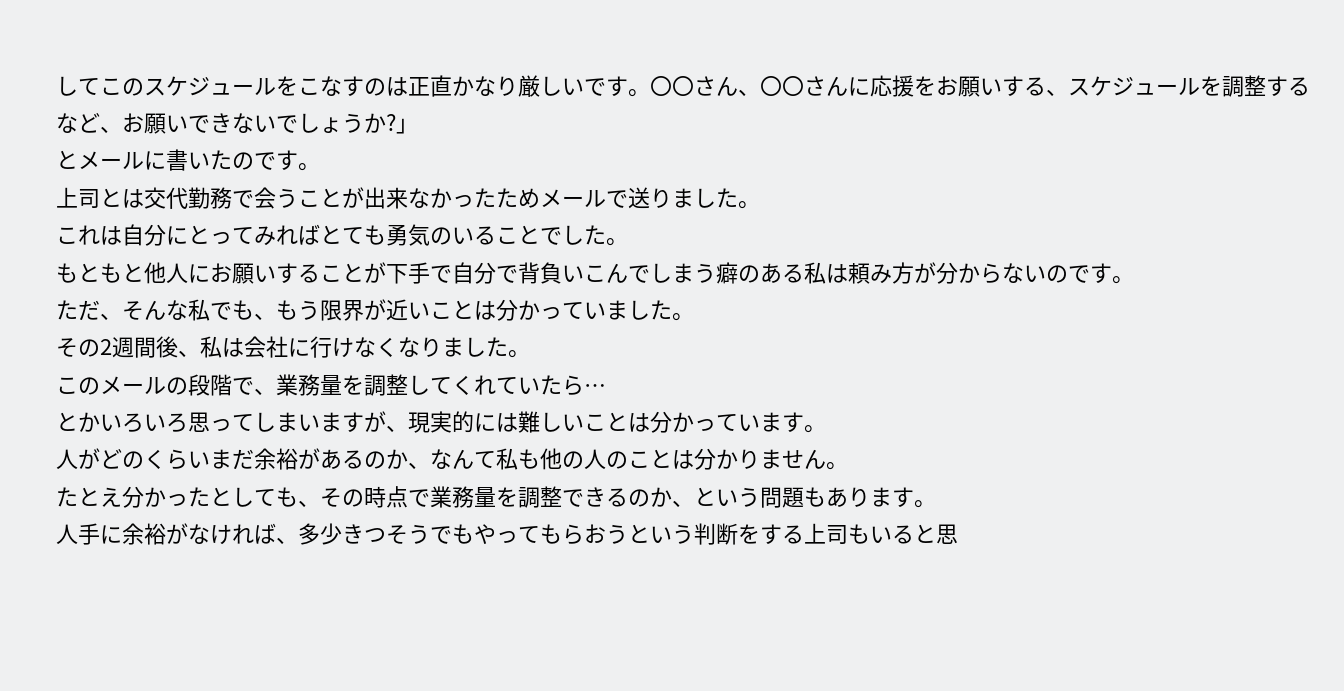してこのスケジュールをこなすのは正直かなり厳しいです。〇〇さん、〇〇さんに応援をお願いする、スケジュールを調整するなど、お願いできないでしょうか?」
とメールに書いたのです。
上司とは交代勤務で会うことが出来なかったためメールで送りました。
これは自分にとってみればとても勇気のいることでした。
もともと他人にお願いすることが下手で自分で背負いこんでしまう癖のある私は頼み方が分からないのです。
ただ、そんな私でも、もう限界が近いことは分かっていました。
その2週間後、私は会社に行けなくなりました。
このメールの段階で、業務量を調整してくれていたら…
とかいろいろ思ってしまいますが、現実的には難しいことは分かっています。
人がどのくらいまだ余裕があるのか、なんて私も他の人のことは分かりません。
たとえ分かったとしても、その時点で業務量を調整できるのか、という問題もあります。
人手に余裕がなければ、多少きつそうでもやってもらおうという判断をする上司もいると思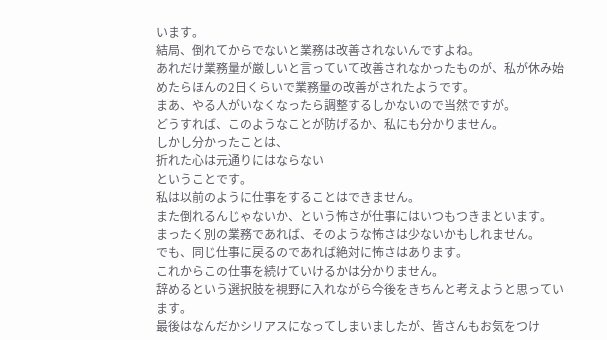います。
結局、倒れてからでないと業務は改善されないんですよね。
あれだけ業務量が厳しいと言っていて改善されなかったものが、私が休み始めたらほんの2日くらいで業務量の改善がされたようです。
まあ、やる人がいなくなったら調整するしかないので当然ですが。
どうすれば、このようなことが防げるか、私にも分かりません。
しかし分かったことは、
折れた心は元通りにはならない
ということです。
私は以前のように仕事をすることはできません。
また倒れるんじゃないか、という怖さが仕事にはいつもつきまといます。
まったく別の業務であれば、そのような怖さは少ないかもしれません。
でも、同じ仕事に戻るのであれば絶対に怖さはあります。
これからこの仕事を続けていけるかは分かりません。
辞めるという選択肢を視野に入れながら今後をきちんと考えようと思っています。
最後はなんだかシリアスになってしまいましたが、皆さんもお気をつけ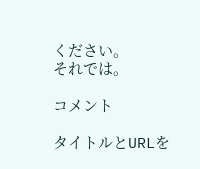ください。
それでは。

コメント

タイトルとURLを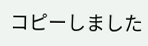コピーしました